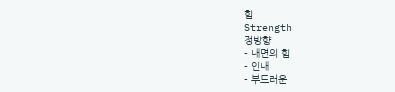힘
Strength
정방향
- 내면의 힘
- 인내
- 부드러운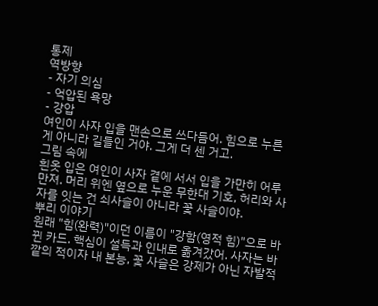통제
역방향
- 자기 의심
- 억압된 욕망
- 강압
여인이 사자 입을 맨손으로 쓰다듬어. 힘으로 누른 게 아니라 길들인 거야. 그게 더 센 거고.
그림 속에
흰옷 입은 여인이 사자 곁에 서서 입을 가만히 어루만져. 머리 위엔 옆으로 누운 무한대 기호, 허리와 사자를 잇는 건 쇠사슬이 아니라 꽃 사슬이야.
뿌리 이야기
원래 "힘(완력)"이던 이름이 "강함(영적 힘)"으로 바뀐 카드. 핵심이 설득과 인내로 옮겨갔어. 사자는 바깥의 적이자 내 본능, 꽃 사슬은 강제가 아닌 자발적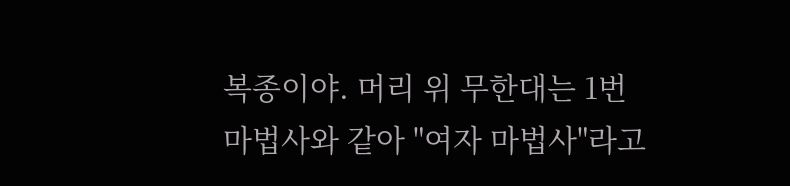복종이야. 머리 위 무한대는 1번 마법사와 같아 "여자 마법사"라고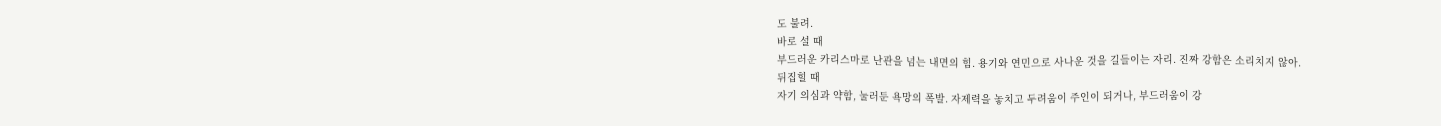도 불려.
바로 설 때
부드러운 카리스마로 난관을 넘는 내면의 힘. 용기와 연민으로 사나운 것을 길들이는 자리. 진짜 강함은 소리치지 않아.
뒤집힐 때
자기 의심과 약함, 눌러둔 욕망의 폭발. 자제력을 놓치고 두려움이 주인이 되거나, 부드러움이 강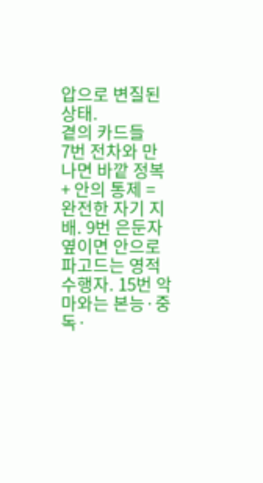압으로 변질된 상태.
곁의 카드들
7번 전차와 만나면 바깥 정복 + 안의 통제 = 완전한 자기 지배. 9번 은둔자 옆이면 안으로 파고드는 영적 수행자. 15번 악마와는 본능·중독·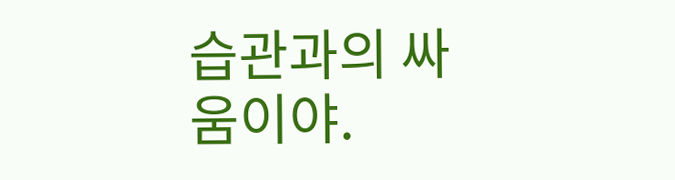습관과의 싸움이야.